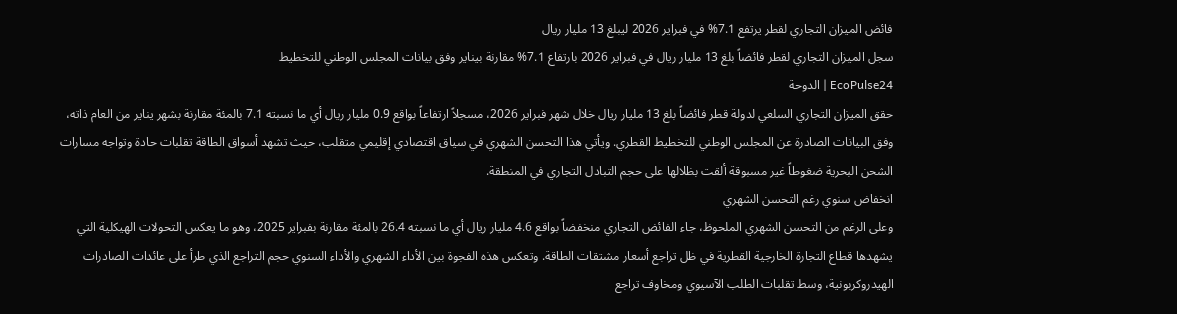فائض الميزان التجاري لقطر يرتفع 7.1% في فبراير 2026 ليبلغ 13 مليار ريال
سجل الميزان التجاري لقطر فائضاً بلغ 13 مليار ريال في فبراير 2026 بارتفاع 7.1% مقارنة بيناير وفق بيانات المجلس الوطني للتخطيط
EcoPulse24 | الدوحة
حقق الميزان التجاري السلعي لدولة قطر فائضاً بلغ 13 مليار ريال خلال شهر فبراير 2026، مسجلاً ارتفاعاً بواقع 0.9 مليار ريال أي ما نسبته 7.1 بالمئة مقارنة بشهر يناير من العام ذاته، وفق البيانات الصادرة عن المجلس الوطني للتخطيط القطري. ويأتي هذا التحسن الشهري في سياق اقتصادي إقليمي متقلب، حيث تشهد أسواق الطاقة تقلبات حادة وتواجه مسارات الشحن البحرية ضغوطاً غير مسبوقة ألقت بظلالها على حجم التبادل التجاري في المنطقة.
انخفاض سنوي رغم التحسن الشهري
وعلى الرغم من التحسن الشهري الملحوظ، جاء الفائض التجاري منخفضاً بواقع 4.6 مليار ريال أي ما نسبته 26.4 بالمئة مقارنة بفبراير 2025، وهو ما يعكس التحولات الهيكلية التي يشهدها قطاع التجارة الخارجية القطرية في ظل تراجع أسعار مشتقات الطاقة. وتعكس هذه الفجوة بين الأداء الشهري والأداء السنوي حجم التراجع الذي طرأ على عائدات الصادرات الهيدروكربونية، وسط تقلبات الطلب الآسيوي ومخاوف تراجع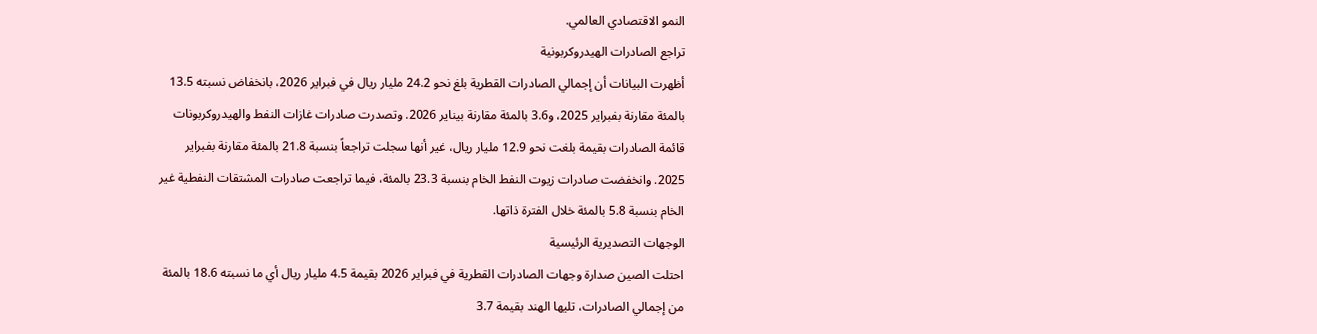النمو الاقتصادي العالمي.
تراجع الصادرات الهيدروكربونية
أظهرت البيانات أن إجمالي الصادرات القطرية بلغ نحو 24.2 مليار ريال في فبراير 2026، بانخفاض نسبته 13.5 بالمئة مقارنة بفبراير 2025، و3.6 بالمئة مقارنة بيناير 2026. وتصدرت صادرات غازات النفط والهيدروكربونات قائمة الصادرات بقيمة بلغت نحو 12.9 مليار ريال، غير أنها سجلت تراجعاً بنسبة 21.8 بالمئة مقارنة بفبراير 2025. وانخفضت صادرات زيوت النفط الخام بنسبة 23.3 بالمئة، فيما تراجعت صادرات المشتقات النفطية غير الخام بنسبة 5.8 بالمئة خلال الفترة ذاتها.
الوجهات التصديرية الرئيسية
احتلت الصين صدارة وجهات الصادرات القطرية في فبراير 2026 بقيمة 4.5 مليار ريال أي ما نسبته 18.6 بالمئة من إجمالي الصادرات، تليها الهند بقيمة 3.7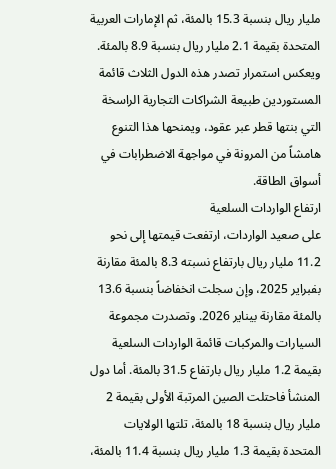مليار ريال بنسبة 15.3 بالمئة، ثم الإمارات العربية المتحدة بقيمة 2.1 مليار ريال بنسبة 8.9 بالمئة. ويعكس استمرار تصدر هذه الدول الثلاث قائمة المستوردين طبيعة الشراكات التجارية الراسخة التي بنتها قطر عبر عقود، ويمنحها هذا التنوع هامشاً من المرونة في مواجهة الاضطرابات في أسواق الطاقة.
ارتفاع الواردات السلعية
على صعيد الواردات، ارتفعت قيمتها إلى نحو 11.2 مليار ريال بارتفاع نسبته 8.3 بالمئة مقارنة بفبراير 2025، وإن سجلت انخفاضاً بنسبة 13.6 بالمئة مقارنة بيناير 2026. وتصدرت مجموعة السيارات والمركبات قائمة الواردات السلعية بقيمة 1.2 مليار ريال بارتفاع 31.5 بالمئة. أما دول المنشأ فاحتلت الصين المرتبة الأولى بقيمة 2 مليار ريال بنسبة 18 بالمئة، تلتها الولايات المتحدة بقيمة 1.3 مليار ريال بنسبة 11.4 بالمئة،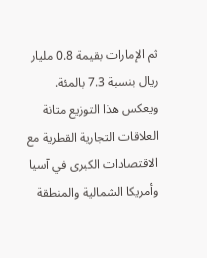ثم الإمارات بقيمة 0.8 مليار ريال بنسبة 7.3 بالمئة. ويعكس هذا التوزيع متانة العلاقات التجارية القطرية مع الاقتصادات الكبرى في آسيا وأمريكا الشمالية والمنطقة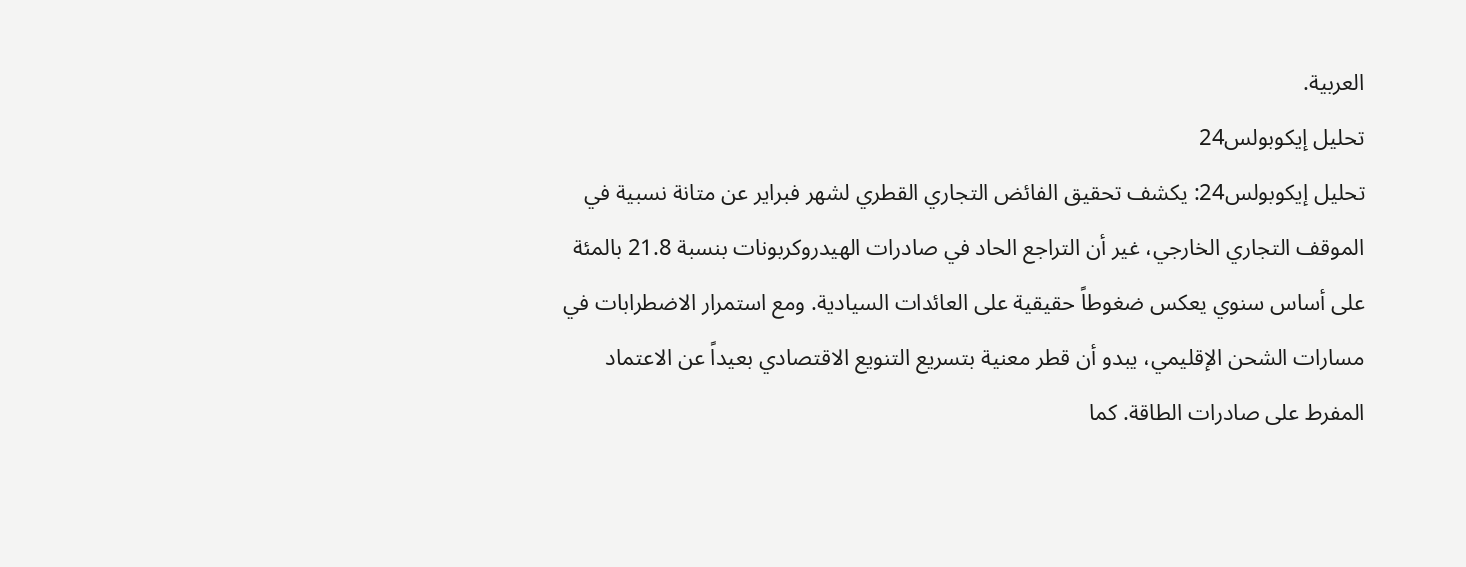العربية.
تحليل إيكوبولس24
تحليل إيكوبولس24: يكشف تحقيق الفائض التجاري القطري لشهر فبراير عن متانة نسبية في الموقف التجاري الخارجي، غير أن التراجع الحاد في صادرات الهيدروكربونات بنسبة 21.8 بالمئة على أساس سنوي يعكس ضغوطاً حقيقية على العائدات السيادية. ومع استمرار الاضطرابات في مسارات الشحن الإقليمي، يبدو أن قطر معنية بتسريع التنويع الاقتصادي بعيداً عن الاعتماد المفرط على صادرات الطاقة. كما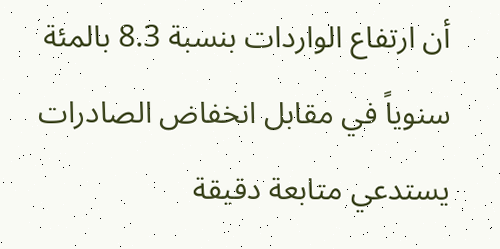أن ارتفاع الواردات بنسبة 8.3 بالمئة سنوياً في مقابل انخفاض الصادرات يستدعي متابعة دقيقة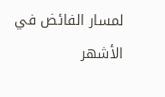لمسار الفائض في الأشهر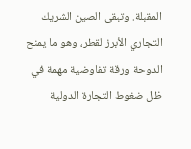المقبلة. وتبقى الصين الشريك التجاري الأبرز لقطر، وهو ما يمنح الدوحة ورقة تفاوضية مهمة في ظل ضغوط التجارة الدولية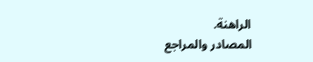الراهنة.
المصادر والمراجع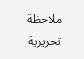ملاحظة تحريرية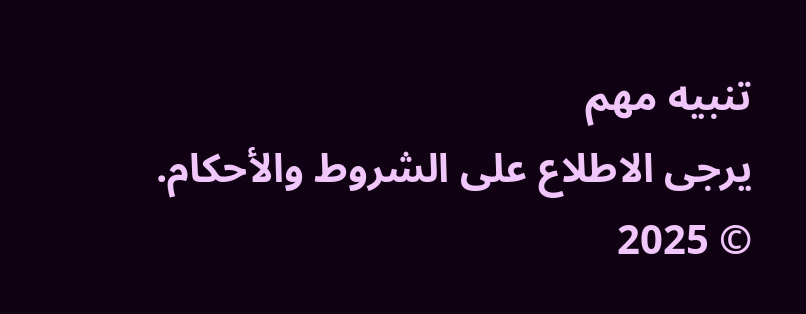تنبيه مهم
يرجى الاطلاع على الشروط والأحكام.
© 2025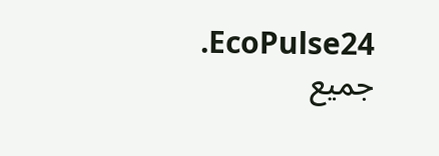EcoPulse24. جميع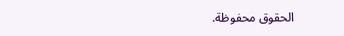الحقوق محفوظة.